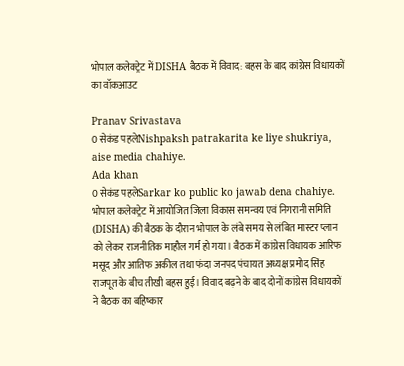भोपाल कलेक्ट्रेट में DISHA बैठक में विवाद: बहस के बाद कांग्रेस विधायकों का वॉकआउट

Pranav Srivastava
0 सेकंड पहलेNishpaksh patrakarita ke liye shukriya, aise media chahiye.
Ada khan
0 सेकंड पहलेSarkar ko public ko jawab dena chahiye.
भोपाल कलेक्ट्रेट में आयोजित जिला विकास समन्वय एवं निगरानी समिति (DISHA) की बैठक के दौरान भोपाल के लंबे समय से लंबित मास्टर प्लान को लेकर राजनीतिक माहौल गर्म हो गया। बैठक में कांग्रेस विधायक आरिफ मसूद और आतिफ अकील तथा फंदा जनपद पंचायत अध्यक्ष प्रमोद सिंह राजपूत के बीच तीखी बहस हुई। विवाद बढ़ने के बाद दोनों कांग्रेस विधायकों ने बैठक का बहिष्कार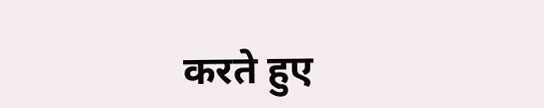करते हुए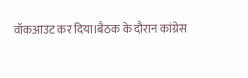वॉकआउट कर दिया।बैठक के दौरान कांग्रेस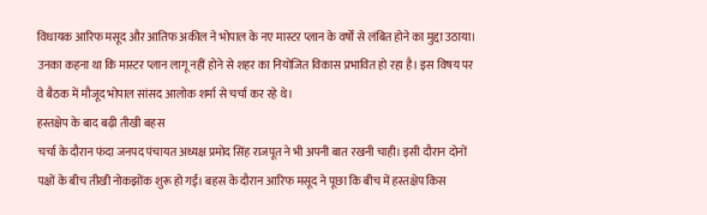विधायक आरिफ मसूद और आतिफ अकील ने भोपाल के नए मास्टर प्लान के वर्षों से लंबित होने का मुद्दा उठाया। उनका कहना था कि मास्टर प्लान लागू नहीं होने से शहर का नियोजित विकास प्रभावित हो रहा है। इस विषय पर वे बैठक में मौजूद भोपाल सांसद आलोक शर्मा से चर्चा कर रहे थे।
हस्तक्षेप के बाद बढ़ी तीखी बहस
चर्चा के दौरान फंदा जनपद पंचायत अध्यक्ष प्रमोद सिंह राजपूत ने भी अपनी बात रखनी चाही। इसी दौरान दोनों पक्षों के बीच तीखी नोकझोंक शुरू हो गई। बहस के दौरान आरिफ मसूद ने पूछा कि बीच में हस्तक्षेप किस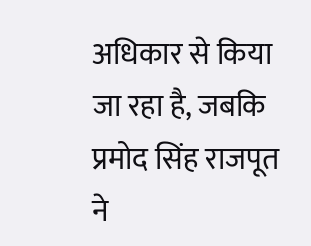अधिकार से किया जा रहा है, जबकि प्रमोद सिंह राजपूत ने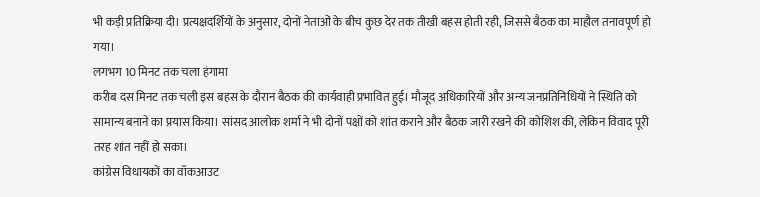भी कड़ी प्रतिक्रिया दी। प्रत्यक्षदर्शियों के अनुसार, दोनों नेताओं के बीच कुछ देर तक तीखी बहस होती रही, जिससे बैठक का माहौल तनावपूर्ण हो गया।
लगभग 10 मिनट तक चला हंगामा
करीब दस मिनट तक चली इस बहस के दौरान बैठक की कार्यवाही प्रभावित हुई। मौजूद अधिकारियों और अन्य जनप्रतिनिधियों ने स्थिति को सामान्य बनाने का प्रयास किया। सांसद आलोक शर्मा ने भी दोनों पक्षों को शांत कराने और बैठक जारी रखने की कोशिश की, लेकिन विवाद पूरी तरह शांत नहीं हो सका।
कांग्रेस विधायकों का वॉकआउट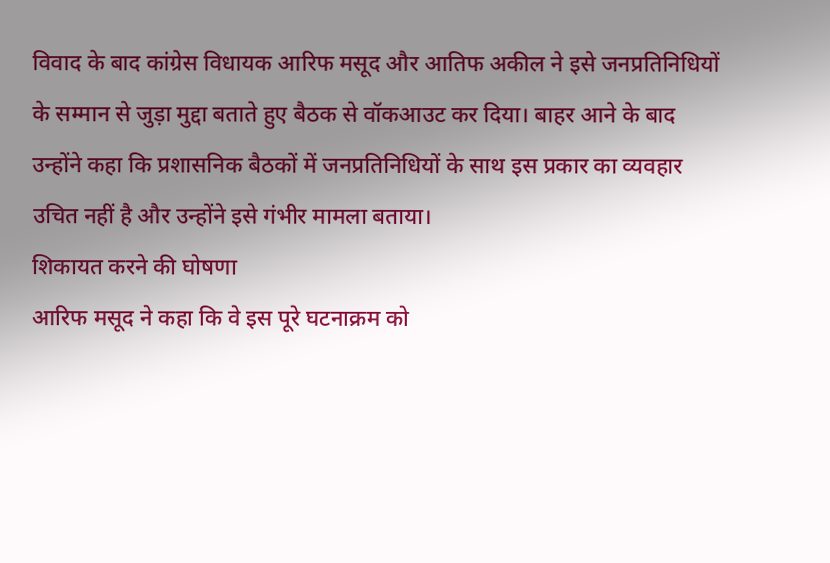विवाद के बाद कांग्रेस विधायक आरिफ मसूद और आतिफ अकील ने इसे जनप्रतिनिधियों के सम्मान से जुड़ा मुद्दा बताते हुए बैठक से वॉकआउट कर दिया। बाहर आने के बाद उन्होंने कहा कि प्रशासनिक बैठकों में जनप्रतिनिधियों के साथ इस प्रकार का व्यवहार उचित नहीं है और उन्होंने इसे गंभीर मामला बताया।
शिकायत करने की घोषणा
आरिफ मसूद ने कहा कि वे इस पूरे घटनाक्रम को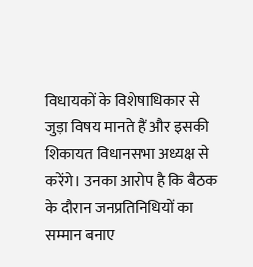विधायकों के विशेषाधिकार से जुड़ा विषय मानते हैं और इसकी शिकायत विधानसभा अध्यक्ष से करेंगे। उनका आरोप है कि बैठक के दौरान जनप्रतिनिधियों का सम्मान बनाए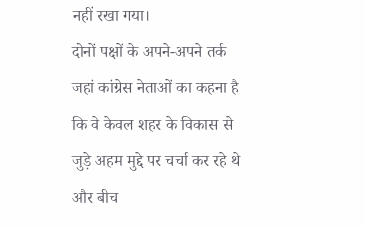नहीं रखा गया।
दोनों पक्षों के अपने-अपने तर्क
जहां कांग्रेस नेताओं का कहना है कि वे केवल शहर के विकास से जुड़े अहम मुद्दे पर चर्चा कर रहे थे और बीच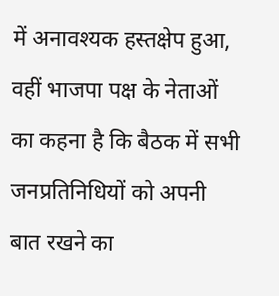में अनावश्यक हस्तक्षेप हुआ, वहीं भाजपा पक्ष के नेताओं का कहना है कि बैठक में सभी जनप्रतिनिधियों को अपनी बात रखने का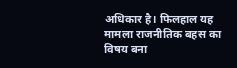अधिकार है। फिलहाल यह मामला राजनीतिक बहस का विषय बना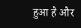हुआ है और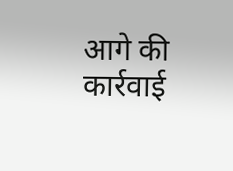आगे की कार्रवाई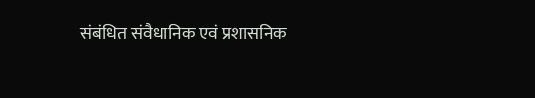संबंधित संवैधानिक एवं प्रशासनिक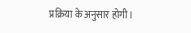प्रक्रिया के अनुसार होगी।